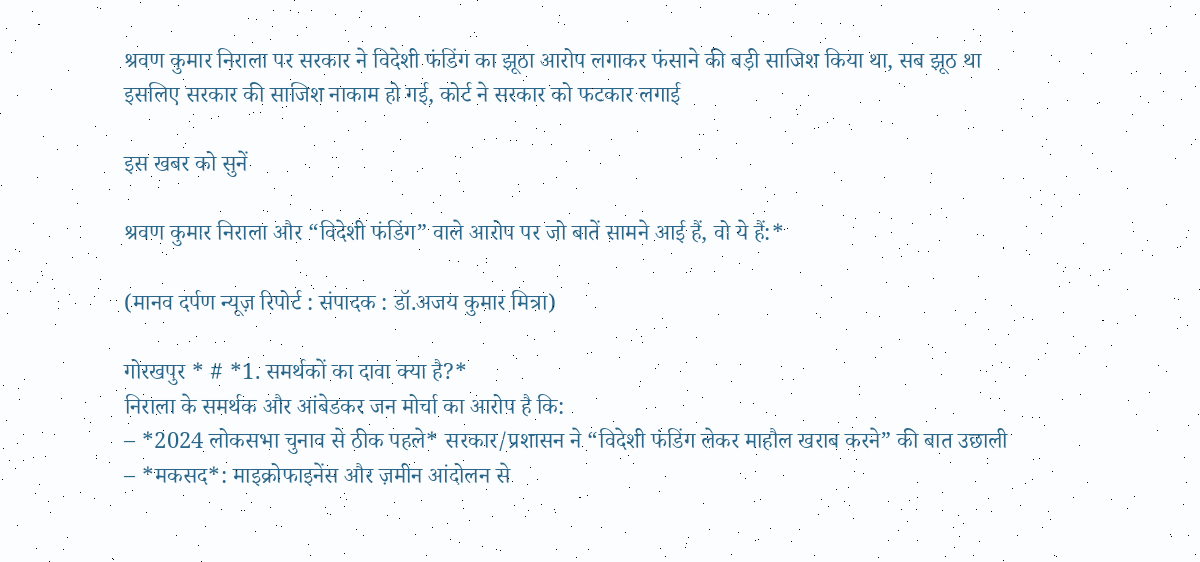श्रवण कुमार निराला पर सरकार ने विदेशी फंडिंग का झूठा आरोप लगाकर फंसाने की बड़ी साजिश किया था, सब झूठ था इसलिए सरकार की साजिश नाकाम हो गई, कोर्ट ने सरकार को फटकार लगाई

इस खबर को सुनें

श्रवण कुमार निराला और “विदेशी फंडिंग” वाले आरोप पर जो बातें सामने आई हैं, वो ये हैं:*

(मानव दर्पण न्यूज़ रिपोर्ट : संपादक : डॉ.अजय कुमार मित्रा)

गोरखपुर * # *1. समर्थकों का दावा क्या है?*
निराला के समर्थक और आंबेडकर जन मोर्चा का आरोप है कि:
– *2024 लोकसभा चुनाव से ठीक पहले* सरकार/प्रशासन ने “विदेशी फंडिंग लेकर माहौल खराब करने” की बात उछाली
– *मकसद*: माइक्रोफाइनेंस और ज़मीन आंदोलन से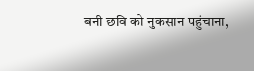बनी छवि को नुकसान पहुंचाना,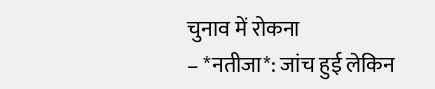चुनाव में रोकना
– *नतीजा*: जांच हुई लेकिन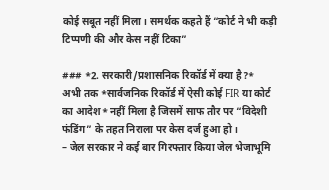कोई सबूत नहीं मिला। समर्थक कहते हैं “कोर्ट ने भी कड़ी टिप्पणी की और केस नहीं टिका”

### *2. सरकारी/प्रशासनिक रिकॉर्ड में क्या है?*
अभी तक *सार्वजनिक रिकॉर्ड में ऐसी कोई FIR या कोर्ट का आदेश* नहीं मिला है जिसमें साफ तौर पर “विदेशी फंडिंग” के तहत निराला पर केस दर्ज हुआ हो।
– जेल सरकार ने कई बार गिरफ्तार किया जेल भेजाभूमि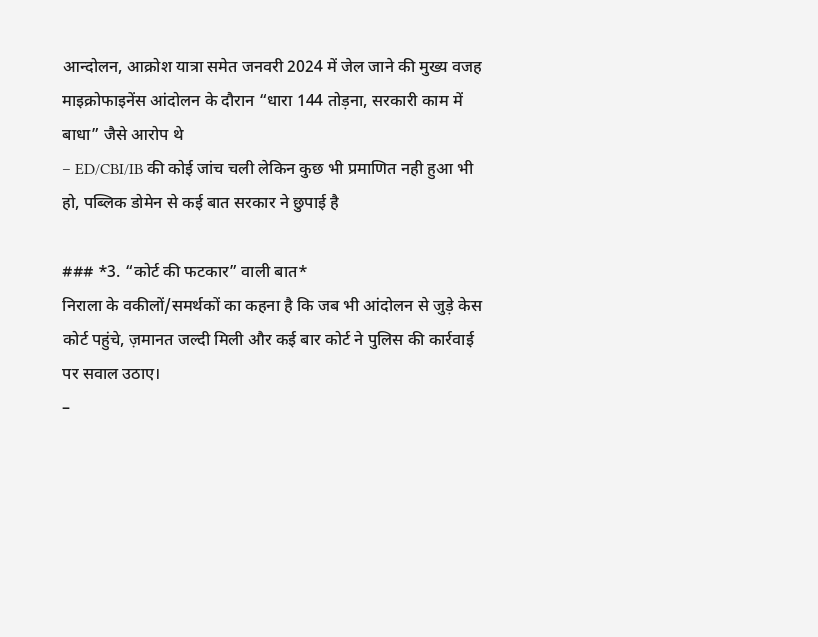आन्दोलन, आक्रोश यात्रा समेत जनवरी 2024 में जेल जाने की मुख्य वजह माइक्रोफाइनेंस आंदोलन के दौरान “धारा 144 तोड़ना, सरकारी काम में बाधा” जैसे आरोप थे
– ED/CBI/IB की कोई जांच चली लेकिन कुछ भी प्रमाणित नही हुआ भी हो, पब्लिक डोमेन से कई बात सरकार ने छुपाई है

### *3. “कोर्ट की फटकार” वाली बात*
निराला के वकीलों/समर्थकों का कहना है कि जब भी आंदोलन से जुड़े केस कोर्ट पहुंचे, ज़मानत जल्दी मिली और कई बार कोर्ट ने पुलिस की कार्रवाई पर सवाल उठाए।
–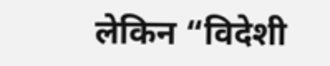लेकिन “विदेशी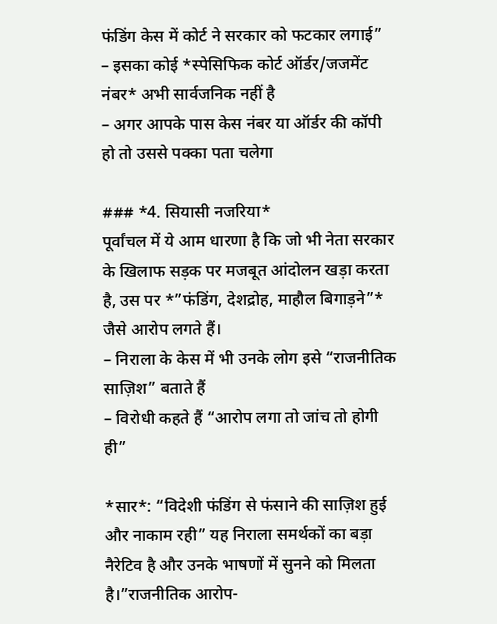फंडिंग केस में कोर्ट ने सरकार को फटकार लगाई” – इसका कोई *स्पेसिफिक कोर्ट ऑर्डर/जजमेंट नंबर* अभी सार्वजनिक नहीं है
– अगर आपके पास केस नंबर या ऑर्डर की कॉपी हो तो उससे पक्का पता चलेगा

### *4. सियासी नजरिया*
पूर्वांचल में ये आम धारणा है कि जो भी नेता सरकार के खिलाफ सड़क पर मजबूत आंदोलन खड़ा करता है, उस पर *”फंडिंग, देशद्रोह, माहौल बिगाड़ने”* जैसे आरोप लगते हैं।
– निराला के केस में भी उनके लोग इसे “राजनीतिक साज़िश” बताते हैं
– विरोधी कहते हैं “आरोप लगा तो जांच तो होगी ही”

*सार*: “विदेशी फंडिंग से फंसाने की साज़िश हुई और नाकाम रही” यह निराला समर्थकों का बड़ा नैरेटिव है और उनके भाषणों में सुनने को मिलता है।”राजनीतिक आरोप-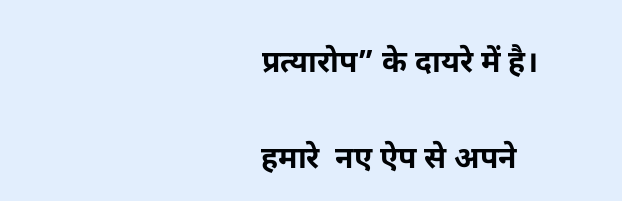प्रत्यारोप” के दायरे में है।

हमारे  नए ऐप से अपने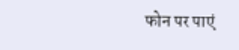फोन पर पाएं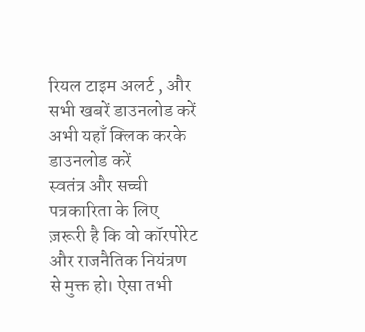रियल टाइम अलर्ट , और सभी खबरें डाउनलोड करें
अभी यहाँ क्लिक करके डाउनलोड करें
स्वतंत्र और सच्ची पत्रकारिता के लिए ज़रूरी है कि वो कॉरपोरेट और राजनैतिक नियंत्रण से मुक्त हो। ऐसा तभी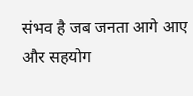संभव है जब जनता आगे आए और सहयोग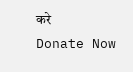करे
Donate Now